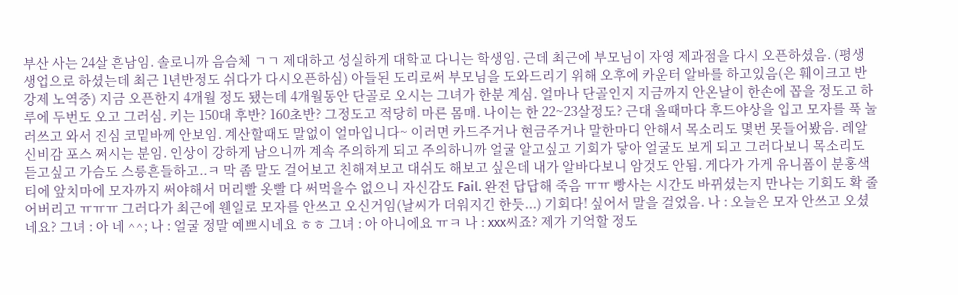부산 사는 24살 흔남임. 솔로니까 음슴체 ㄱㄱ 제대하고 성실하게 대학교 다니는 학생임. 근데 최근에 부모님이 자영 제과점을 다시 오픈하셨음. (평생 생업으로 하셨는데 최근 1년반정도 쉬다가 다시오픈하심) 아들된 도리로써 부모님을 도와드리기 위해 오후에 카운터 알바를 하고있음(은 훼이크고 반강제 노역중) 지금 오픈한지 4개월 정도 됐는데 4개월동안 단골로 오시는 그녀가 한분 계심. 얼마나 단골인지 지금까지 안온날이 한손에 꼽을 정도고 하루에 두번도 오고 그러심. 키는 150대 후반? 160초반? 그정도고 적당히 마른 몸매. 나이는 한 22~23살정도? 근대 올때마다 후드야상을 입고 모자를 푹 눌러쓰고 와서 진심 코밑바께 안보임. 계산할때도 말없이 얼마입니다~ 이러면 카드주거나 현금주거나 말한마디 안해서 목소리도 몇번 못들어봤음. 레알 신비감 포스 쩌시는 분임. 인상이 강하게 남으니까 계속 주의하게 되고 주의하니까 얼굴 알고싶고 기회가 닿아 얼굴도 보게 되고 그러다보니 목소리도 듣고싶고 가슴도 스릉흔들하고..ㅋ 막 좀 말도 걸어보고 친해져보고 대쉬도 해보고 싶은데 내가 알바다보니 암것도 안됨. 게다가 가게 유니폼이 분홍색 티에 앞치마에 모자까지 써야해서 머리빨 옷빨 다 써먹을수 없으니 자신감도 Fail. 완전 답답해 죽음 ㅠㅠ 빵사는 시간도 바뀌셨는지 만나는 기회도 확 줄어버리고 ㅠㅠㅠ 그러다가 최근에 웬일로 모자를 안쓰고 오신거임(날씨가 더워지긴 한듯...) 기회다! 싶어서 말을 걸었음. 나 : 오늘은 모자 안쓰고 오셨네요? 그녀 : 아 네 ^^; 나 : 얼굴 정말 예쁘시네요 ㅎㅎ 그녀 : 아 아니에요 ㅠㅋ 나 : xxx씨죠? 제가 기억할 정도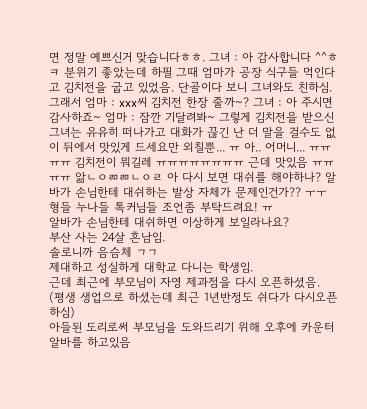면 정말 예쁘신거 맞습니다ㅎㅎ. 그녀 : 아 감사합니다 ^^ㅎㅋ 분위기 좋았는데 하필 그때 엄마가 공장 식구들 먹인다고 김치전을 굽고 있었음. 단골이다 보니 그녀와도 친하심. 그래서 엄마 : xxx씨 김치전 한장 줄까~? 그녀 : 아 주시면 감사하죠~ 엄마 : 잠깐 기달려봐~ 그렇게 김치전을 받으신 그녀는 유유히 떠나가고 대화가 끊긴 난 더 말을 걸수도 없이 뒤에서 맛있게 드세요만 외칠뿐... ㅠ 아.. 어머니... ㅠㅠㅠㅠ 김치전이 뭐길레 ㅠㅠㅠㅠㅠㅠㅠㅠ 근데 맛있음 ㅠㅠㅠㅠ 앎ㄴㅇㄻㄻㄴㅇㄹ 아 다시 보면 대쉬를 해야하나? 알바가 손님한테 대쉬하는 발상 자체가 문제인건가?? ㅜㅜ 형들 누나들 톡커님들 조언좀 부탁드려요! ㅠ
알바가 손님한테 대쉬하면 이상하게 보일라나요?
부산 사는 24살 흔남임.
솔로니까 음슴체 ㄱㄱ
제대하고 성실하게 대학교 다니는 학생임.
근데 최근에 부모님이 자영 제과점을 다시 오픈하셨음.
(평생 생업으로 하셨는데 최근 1년반정도 쉬다가 다시오픈하심)
아들된 도리로써 부모님을 도와드리기 위해 오후에 카운터 알바를 하고있음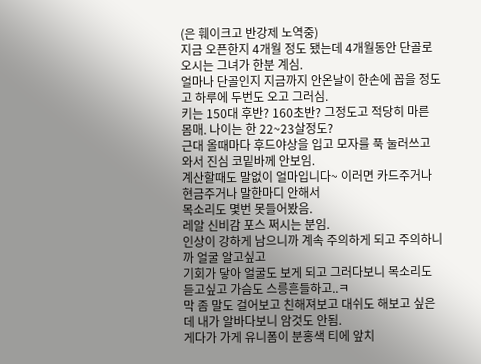(은 훼이크고 반강제 노역중)
지금 오픈한지 4개월 정도 됐는데 4개월동안 단골로 오시는 그녀가 한분 계심.
얼마나 단골인지 지금까지 안온날이 한손에 꼽을 정도고 하루에 두번도 오고 그러심.
키는 150대 후반? 160초반? 그정도고 적당히 마른 몸매. 나이는 한 22~23살정도?
근대 올때마다 후드야상을 입고 모자를 푹 눌러쓰고 와서 진심 코밑바께 안보임.
계산할때도 말없이 얼마입니다~ 이러면 카드주거나 현금주거나 말한마디 안해서
목소리도 몇번 못들어봤음.
레알 신비감 포스 쩌시는 분임.
인상이 강하게 남으니까 계속 주의하게 되고 주의하니까 얼굴 알고싶고
기회가 닿아 얼굴도 보게 되고 그러다보니 목소리도 듣고싶고 가슴도 스릉흔들하고..ㅋ
막 좀 말도 걸어보고 친해져보고 대쉬도 해보고 싶은데 내가 알바다보니 암것도 안됨.
게다가 가게 유니폼이 분홍색 티에 앞치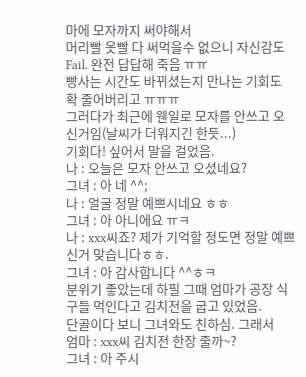마에 모자까지 써야해서
머리빨 옷빨 다 써먹을수 없으니 자신감도 Fail. 완전 답답해 죽음 ㅠㅠ
빵사는 시간도 바뀌셨는지 만나는 기회도 확 줄어버리고 ㅠㅠㅠ
그러다가 최근에 웬일로 모자를 안쓰고 오신거임(날씨가 더워지긴 한듯...)
기회다! 싶어서 말을 걸었음.
나 : 오늘은 모자 안쓰고 오셨네요?
그녀 : 아 네 ^^;
나 : 얼굴 정말 예쁘시네요 ㅎㅎ
그녀 : 아 아니에요 ㅠㅋ
나 : xxx씨죠? 제가 기억할 정도면 정말 예쁘신거 맞습니다ㅎㅎ.
그녀 : 아 감사합니다 ^^ㅎㅋ
분위기 좋았는데 하필 그때 엄마가 공장 식구들 먹인다고 김치전을 굽고 있었음.
단골이다 보니 그녀와도 친하심. 그래서
엄마 : xxx씨 김치전 한장 줄까~?
그녀 : 아 주시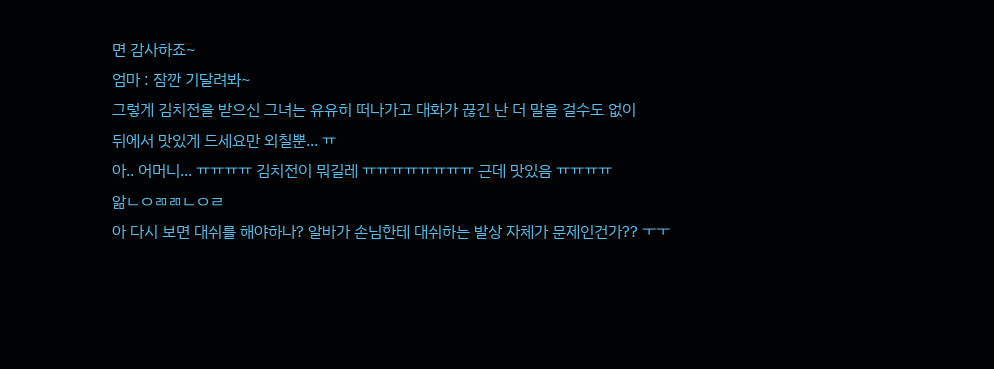면 감사하죠~
엄마 : 잠깐 기달려봐~
그렇게 김치전을 받으신 그녀는 유유히 떠나가고 대화가 끊긴 난 더 말을 걸수도 없이
뒤에서 맛있게 드세요만 외칠뿐... ㅠ
아.. 어머니... ㅠㅠㅠㅠ 김치전이 뭐길레 ㅠㅠㅠㅠㅠㅠㅠㅠ 근데 맛있음 ㅠㅠㅠㅠ
앎ㄴㅇㄻㄻㄴㅇㄹ
아 다시 보면 대쉬를 해야하나? 알바가 손님한테 대쉬하는 발상 자체가 문제인건가?? ㅜㅜ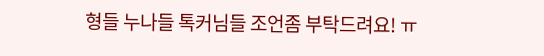형들 누나들 톡커님들 조언좀 부탁드려요! ㅠ